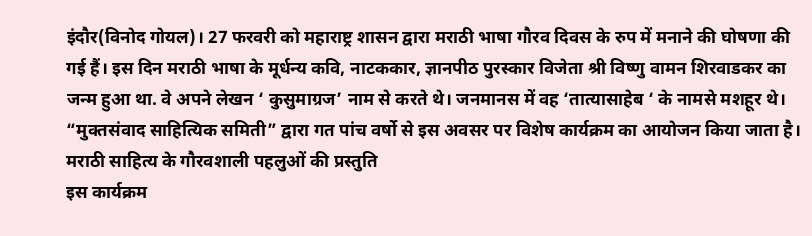इंदौर(विनोद गोयल)। 27 फरवरी को महाराष्ट्र शासन द्वारा मराठी भाषा गौरव दिवस के रुप में मनाने की घोषणा की गई हैं। इस दिन मराठी भाषा के मूर्धन्य कवि, नाटककार, ज्ञानपीठ पुरस्कार विजेता श्री विष्णु वामन शिरवाडकर का जन्म हुआ था. वे अपने लेखन ‘ कुसुमाग्रज’ नाम से करते थे। जनमानस में वह ‘तात्यासाहेब ‘ के नामसे मशहूर थे। “मुक्तसंवाद साहित्यिक समिती” द्वारा गत पांच वर्षो से इस अवसर पर विशेष कार्यक्रम का आयोजन किया जाता है।
मराठी साहित्य के गौरवशाली पहलुओं की प्रस्तुति
इस कार्यक्रम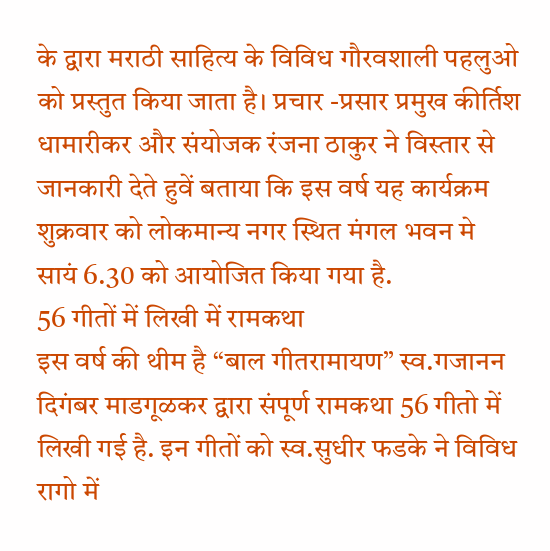के द्वारा मराठी साहित्य के विविध गौरवशाली पहलुओ को प्रस्तुत किया जाता है। प्रचार -प्रसार प्रमुख कीर्तिश धामारीकर और संयोजक रंजना ठाकुर ने विस्तार से जानकारी देते हुवें बताया कि इस वर्ष यह कार्यक्रम शुक्रवार को लोकमान्य नगर स्थित मंगल भवन मे सायं 6.30 को आयोजित किया गया है.
56 गीतों में लिखी में रामकथा
इस वर्ष की थीम है “बाल गीतरामायण” स्व.गजानन दिगंबर माडगूळकर द्वारा संपूर्ण रामकथा 56 गीतो में लिखी गई है. इन गीतों को स्व.सुधीर फडके ने विविध रागो में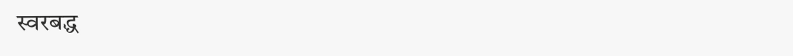स्वरबद्ध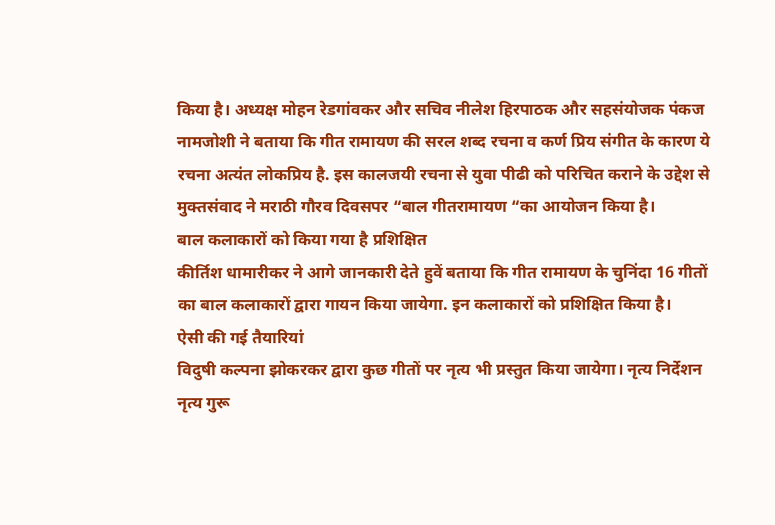किया है। अध्यक्ष मोहन रेडगांवकर और सचिव नीलेश हिरपाठक और सहसंयोजक पंकज नामजोशी ने बताया कि गीत रामायण की सरल शब्द रचना व कर्ण प्रिय संगीत के कारण ये रचना अत्यंत लोकप्रिय है. इस कालजयी रचना से युवा पीढी को परिचित कराने के उद्देश से मुक्तसंवाद ने मराठी गौरव दिवसपर “बाल गीतरामायण “का आयोजन किया है।
बाल कलाकारों को किया गया है प्रशिक्षित
कीर्तिश धामारीकर ने आगे जानकारी देते हुवें बताया कि गीत रामायण के चुनिंदा 16 गीतों का बाल कलाकारों द्वारा गायन किया जायेगा. इन कलाकारों को प्रशिक्षित किया है।
ऐसी की गई तैयारियां
विदुषी कल्पना झोकरकर द्वारा कुछ गीतों पर नृत्य भी प्रस्तुत किया जायेगा। नृत्य निर्देशन नृत्य गुरू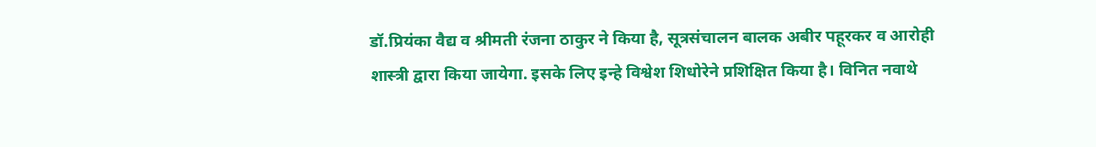डॉ.प्रियंका वैद्य व श्रीमती रंजना ठाकुर ने किया है, सूत्रसंचालन बालक अबीर पहूरकर व आरोही शास्त्री द्वारा किया जायेगा. इसके लिए इन्हे विश्वेश शिधोरेने प्रशिक्षित किया है। विनित नवाथे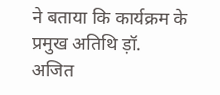ने बताया कि कार्यक्रम के प्रमुख अतिथि ड़ॉ. अजित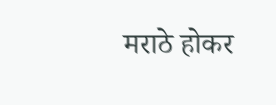मराठे होकर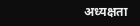अध्यक्षता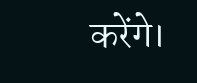करेंगे।